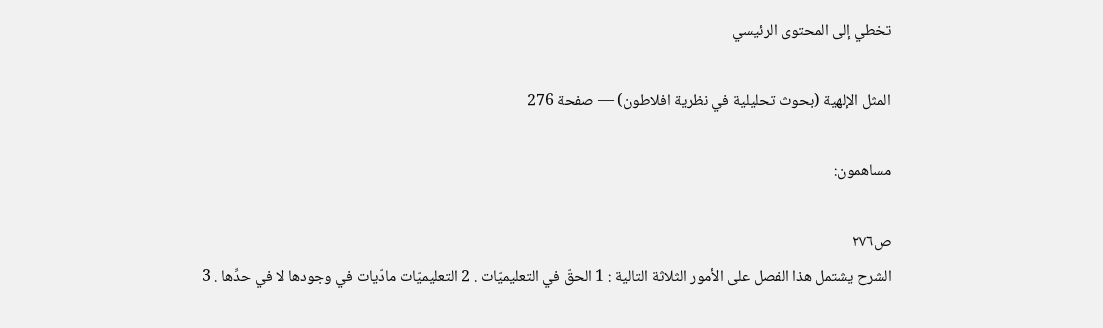تخطي إلى المحتوى الرئيسي

المثل الإلهية (بحوث تحليلية في نظرية افلاطون) — صفحة 276

مساهمون:

ص٢٧٦
الشرح يشتمل هذا الفصل على الأمور الثلاثة التالية : 1 الحقّ في التعليميّات . 2 التعليميّات مادّيات في وجودها لا في حدِّها . 3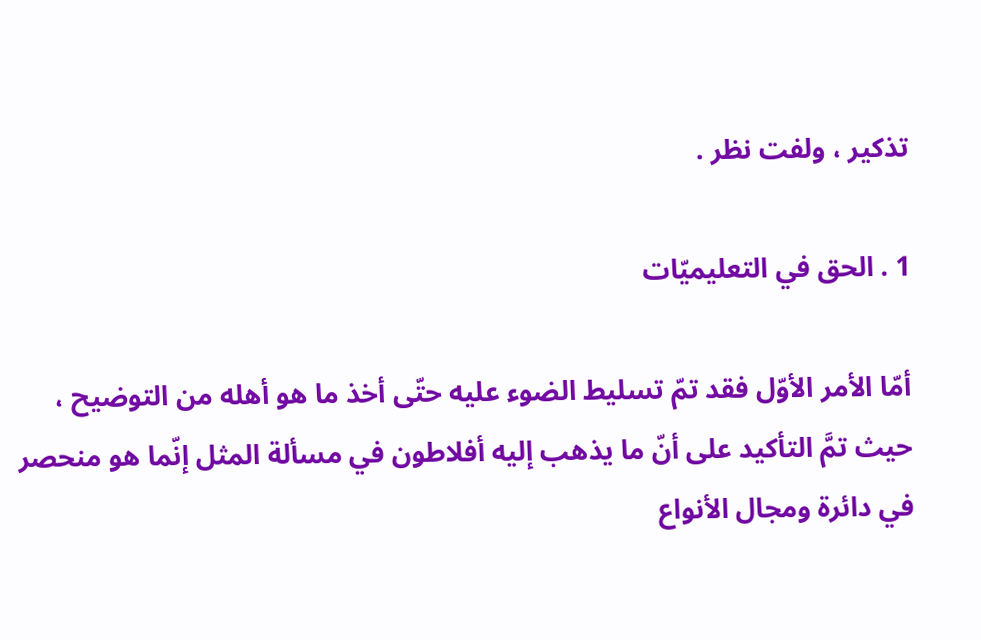تذكير ، ولفت نظر .

1 . الحق في التعليميّات

أمّا الأمر الأوّل فقد تمّ تسليط الضوء عليه حتّى أخذ ما هو أهله من التوضيح ، حيث تمَّ التأكيد على أنّ ما يذهب إليه أفلاطون في مسألة المثل إنّما هو منحصر في دائرة ومجال الأنواع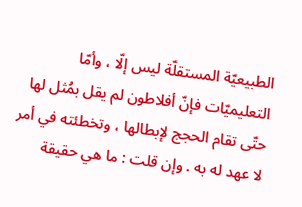الطبيعيّة المستقلّة ليس إلّا ، وأمّا التعليميّات فإنّ أفلاطون لم يقل بمُثل لها حتّى تقام الحجج لإبطالها ، وتخطئته في أمر لا عهد له به . وإن قلت : ما هي حقيقة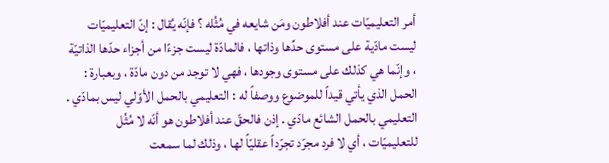أمر التعليميّات عند أفلاطون ومَن شايعه في مُثُله ؟ فإنّه يُقال : إنّ التعليميّات ليست مادّية على مستوى حدِّها وذاتها ، فالمادّة ليست جزءًا من أجزاء حدّها الذاتيّة ، وإنّما هي كذلك على مستوى وجودها ، فهي لا توجد من دون مادّة ، وبعبارة : الحمل الذي يأتي قيداً للموضوع ووصفاً له : التعليمي بالحمل الأوّلي ليس بمادّي . التعليمي بالحمل الشائع مادّي . إذن فالحقّ عند أفلاطون هو أنّه لا مُثُل للتعليميّات ، أي لا فرد مجرّد تجرّداً عقليّاً لها ، وذلك لما سمعت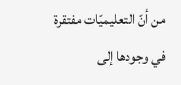من أنّ التعليميّات مفتقرة في وجودها إلى